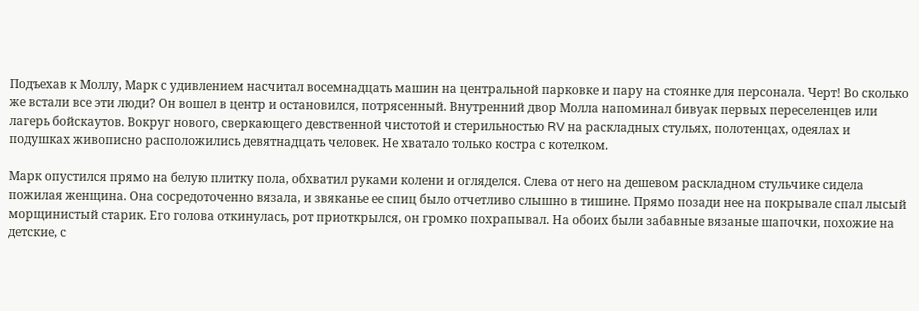Подъехав к Моллу, Марк с удивлением насчитал восемнадцать машин на центральной парковке и пару на стоянке для персонала. Черт! Во сколько же встали все эти люди? Он вошел в центр и остановился, потрясенный. Внутренний двор Молла напоминал бивуак первых переселенцев или лагерь бойскаутов. Вокруг нового, сверкающего девственной чистотой и стерильностью RV на раскладных стульях, полотенцах, одеялах и подушках живописно расположились девятнадцать человек. Не хватало только костра с котелком.

Марк опустился прямо на белую плитку пола, обхватил руками колени и огляделся. Слева от него на дешевом раскладном стульчике сидела пожилая женщина. Она сосредоточенно вязала, и звяканье ее спиц было отчетливо слышно в тишине. Прямо позади нее на покрывале спал лысый морщинистый старик. Его голова откинулась, рот приоткрылся, он громко похрапывал. На обоих были забавные вязаные шапочки, похожие на детские, с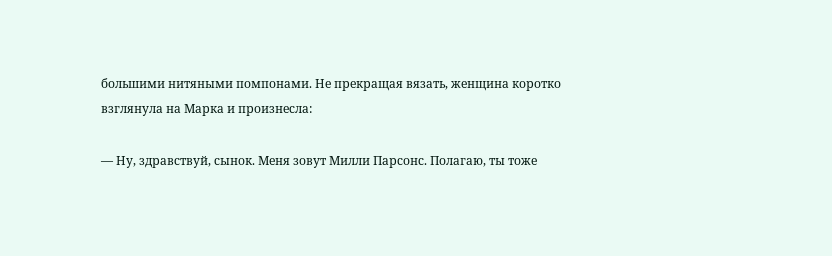большими нитяными помпонами. Не прекращая вязать, женщина коротко взглянула на Марка и произнесла:

— Ну, здравствуй, сынок. Меня зовут Милли Парсонс. Полагаю, ты тоже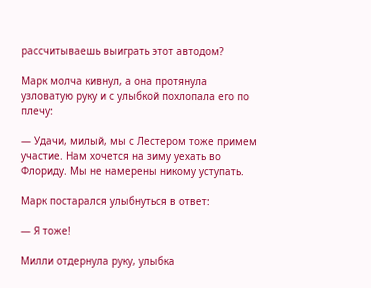рассчитываешь выиграть этот автодом?

Марк молча кивнул, а она протянула узловатую руку и с улыбкой похлопала его по плечу:

— Удачи, милый, мы с Лестером тоже примем участие. Нам хочется на зиму уехать во Флориду. Мы не намерены никому уступать.

Марк постарался улыбнуться в ответ:

— Я тоже!

Милли отдернула руку, улыбка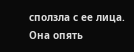сползла с ее лица. Она опять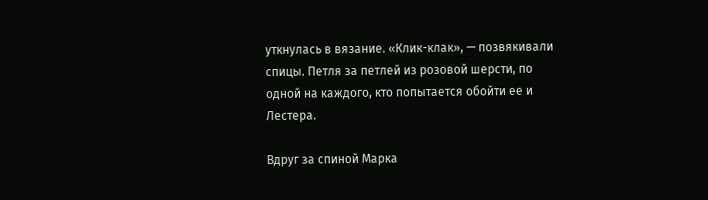уткнулась в вязание. «Клик-клак», — позвякивали спицы. Петля за петлей из розовой шерсти, по одной на каждого, кто попытается обойти ее и Лестера.

Вдруг за спиной Марка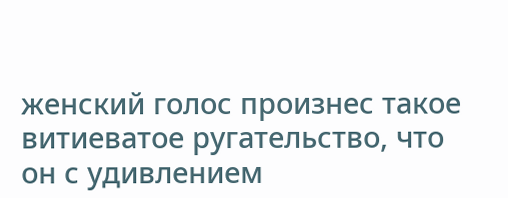женский голос произнес такое витиеватое ругательство, что он с удивлением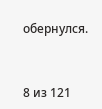обернулся.



8 из 121